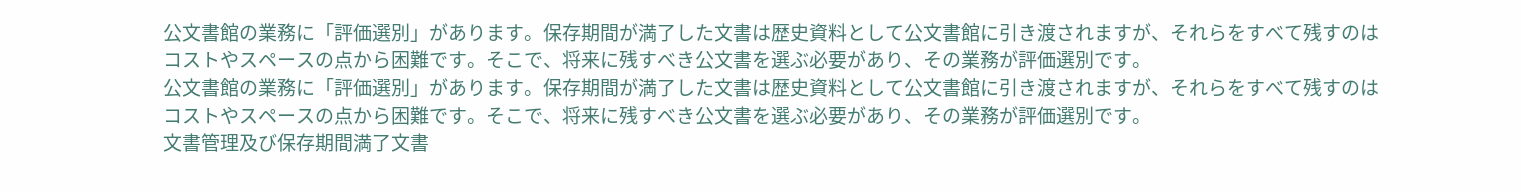公文書館の業務に「評価選別」があります。保存期間が満了した文書は歴史資料として公文書館に引き渡されますが、それらをすべて残すのはコストやスペースの点から困難です。そこで、将来に残すべき公文書を選ぶ必要があり、その業務が評価選別です。
公文書館の業務に「評価選別」があります。保存期間が満了した文書は歴史資料として公文書館に引き渡されますが、それらをすべて残すのはコストやスペースの点から困難です。そこで、将来に残すべき公文書を選ぶ必要があり、その業務が評価選別です。
文書管理及び保存期間満了文書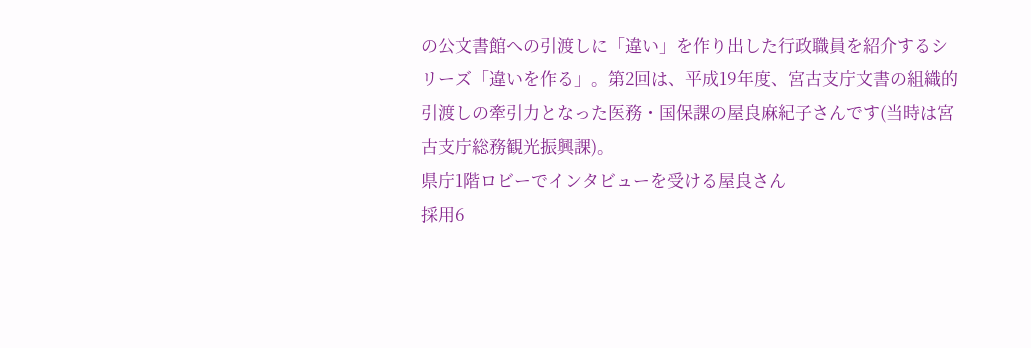の公文書館への引渡しに「違い」を作り出した行政職員を紹介するシリーズ「違いを作る」。第2回は、平成19年度、宮古支庁文書の組織的引渡しの牽引力となった医務・国保課の屋良麻紀子さんです(当時は宮古支庁総務観光振興課)。
県庁1階ロビーでインタビューを受ける屋良さん
採用6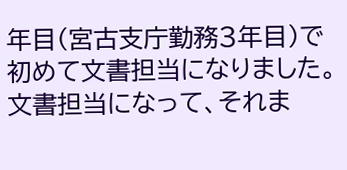年目(宮古支庁勤務3年目)で初めて文書担当になりました。文書担当になって、それま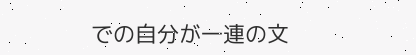での自分が一連の文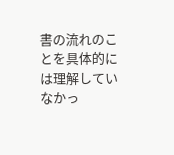書の流れのことを具体的には理解していなかっ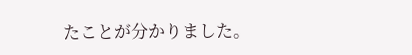たことが分かりました。